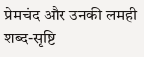प्रेमचंद और उनकी लमही
शब्द-सृष्टि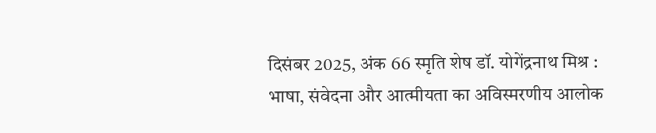दिसंबर 2025, अंक 66 स्मृति शेष डॉ. योगेंद्रनाथ मिश्र : भाषा, संवेदना और आत्मीयता का अविस्मरणीय आलोक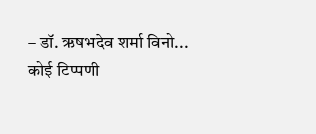– डॉ. ऋषभदेव शर्मा विनो...
कोई टिप्पणी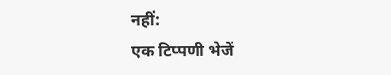नहीं:
एक टिप्पणी भेजें